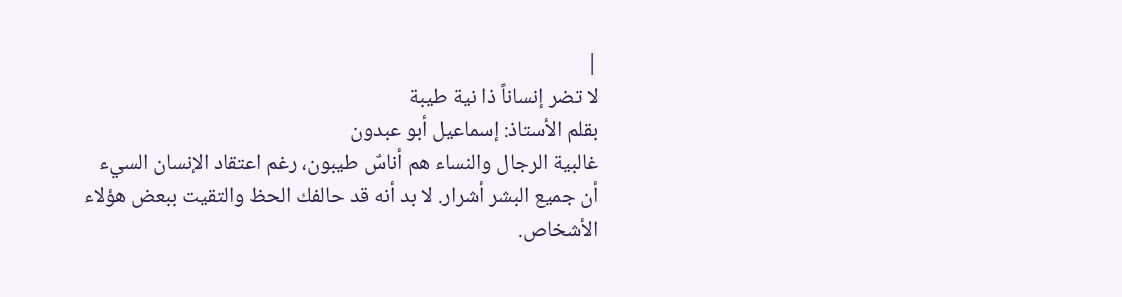|
لا تضر إنساناً ذا نية طيبة
بقلم الأستاذ: إسماعيل أبو عبدون
غالبية الرجال والنساء هم أناسٌ طيبون، رغم اعتقاد الإنسان السيء
أن جميع البشر أشرار. لا بد أنه قد حالفك الحظ والتقيت ببعض هؤلاء الأشخاص.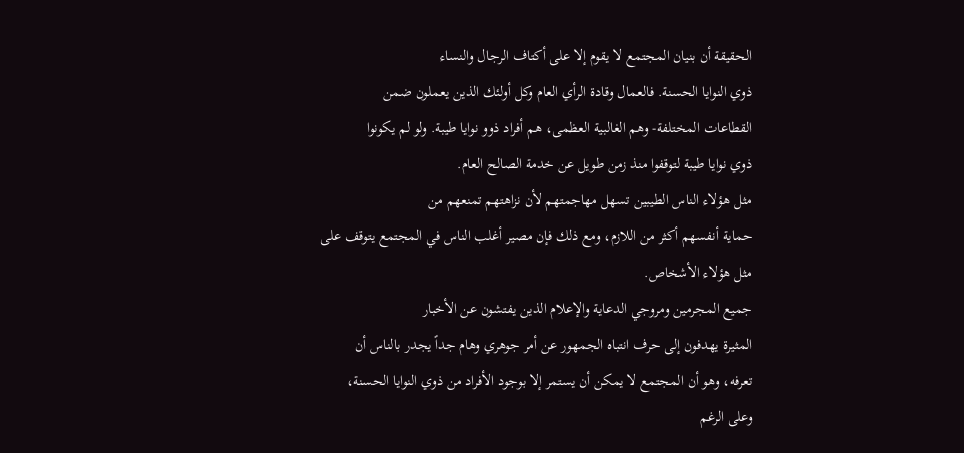الحقيقة أن بنيان المجتمع لا يقوم إلا على أكتاف الرجال والنساء
ذوي النوايا الحسنة. فالعمال وقادة الرأي العام وكل أولئك الذين يعملون ضمن
القطاعات المختلفة- وهم الغالبية العظمى، هم أفراد ذوو نوايا طيبة. ولو لم يكونوا
ذوي نوايا طيبة لتوقفوا منذ زمن طويل عن خدمة الصالح العام.
مثل هؤلاء الناس الطيبين تسهل مهاجمتهم لأن نزاهتهم تمنعهم من
حماية أنفسهم أكثر من اللازم، ومع ذلك فإن مصير أغلب الناس في المجتمع يتوقف على
مثل هؤلاء الأشخاص.
جميع المجرمين ومروجي الدعاية والإعلام الذين يفتشون عن الأخبار
المثيرة يهدفون إلى حرف انتباه الجمهور عن أمر جوهري وهام جداً يجدر بالناس أن
تعرفه، وهو أن المجتمع لا يمكن أن يستمر إلا بوجود الأفراد من ذوي النوايا الحسنة،
وعلى الرغم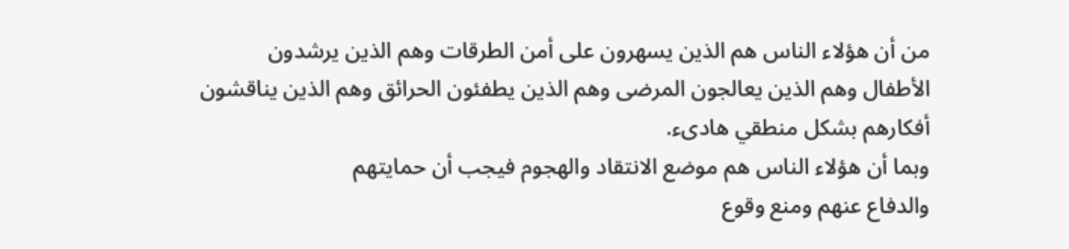من أن هؤلاء الناس هم الذين يسهرون على أمن الطرقات وهم الذين يرشدون
الأطفال وهم الذين يعالجون المرضى وهم الذين يطفئون الحرائق وهم الذين يناقشون
أفكارهم بشكل منطقي هادىء.
وبما أن هؤلاء الناس هم موضع الانتقاد والهجوم فيجب أن حمايتهم
والدفاع عنهم ومنع وقوع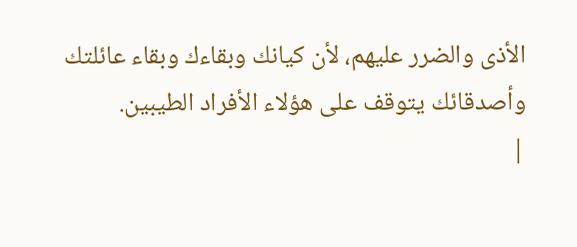الأذى والضرر عليهم، لأن كيانك وبقاءك وبقاء عائلتك
وأصدقائك يتوقف على هؤلاء الأفراد الطيبين.
|